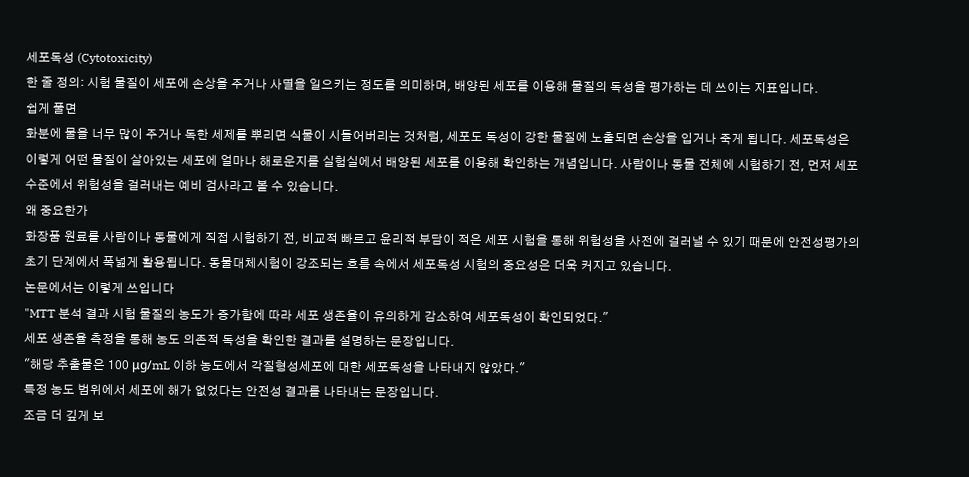세포독성 (Cytotoxicity)
한 줄 정의: 시험 물질이 세포에 손상을 주거나 사멸을 일으키는 정도를 의미하며, 배양된 세포를 이용해 물질의 독성을 평가하는 데 쓰이는 지표입니다.
쉽게 풀면
화분에 물을 너무 많이 주거나 독한 세제를 뿌리면 식물이 시들어버리는 것처럼, 세포도 독성이 강한 물질에 노출되면 손상을 입거나 죽게 됩니다. 세포독성은 이렇게 어떤 물질이 살아있는 세포에 얼마나 해로운지를 실험실에서 배양된 세포를 이용해 확인하는 개념입니다. 사람이나 동물 전체에 시험하기 전, 먼저 세포 수준에서 위험성을 걸러내는 예비 검사라고 볼 수 있습니다.
왜 중요한가
화장품 원료를 사람이나 동물에게 직접 시험하기 전, 비교적 빠르고 윤리적 부담이 적은 세포 시험을 통해 위험성을 사전에 걸러낼 수 있기 때문에 안전성평가의 초기 단계에서 폭넓게 활용됩니다. 동물대체시험이 강조되는 흐름 속에서 세포독성 시험의 중요성은 더욱 커지고 있습니다.
논문에서는 이렇게 쓰입니다
"MTT 분석 결과 시험 물질의 농도가 증가함에 따라 세포 생존율이 유의하게 감소하여 세포독성이 확인되었다."
세포 생존율 측정을 통해 농도 의존적 독성을 확인한 결과를 설명하는 문장입니다.
"해당 추출물은 100 μg/mL 이하 농도에서 각질형성세포에 대한 세포독성을 나타내지 않았다."
특정 농도 범위에서 세포에 해가 없었다는 안전성 결과를 나타내는 문장입니다.
조금 더 깊게 보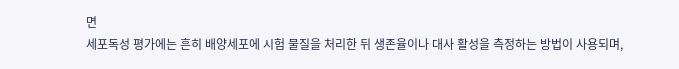면
세포독성 평가에는 흔히 배양세포에 시험 물질을 처리한 뒤 생존율이나 대사 활성을 측정하는 방법이 사용되며,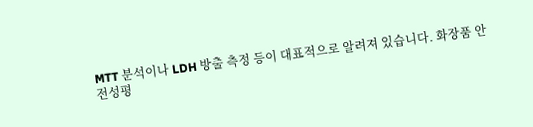MTT 분석이나 LDH 방출 측정 등이 대표적으로 알려져 있습니다. 화장품 안전성평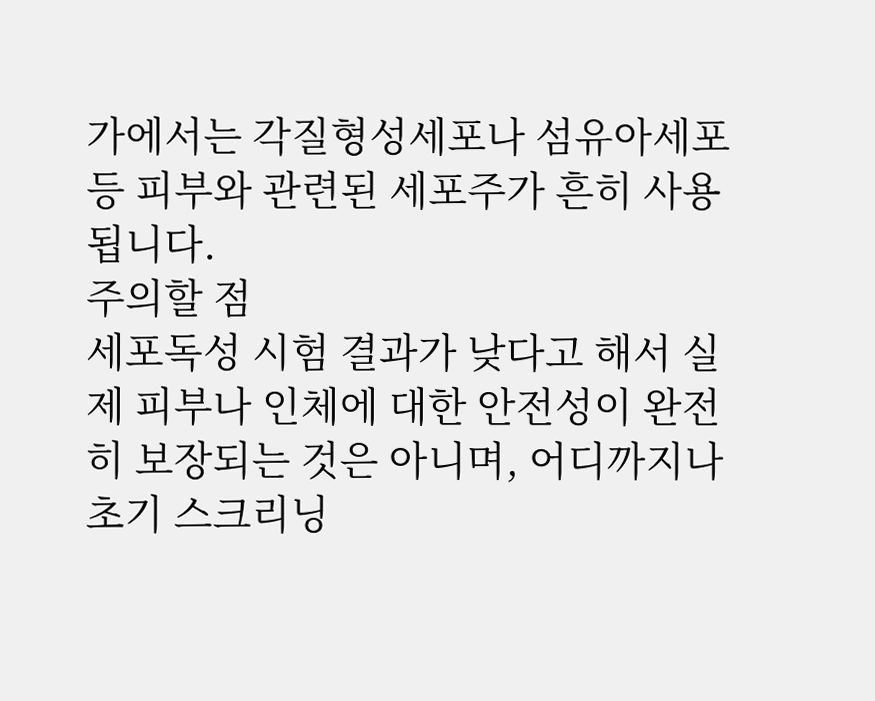가에서는 각질형성세포나 섬유아세포 등 피부와 관련된 세포주가 흔히 사용됩니다.
주의할 점
세포독성 시험 결과가 낮다고 해서 실제 피부나 인체에 대한 안전성이 완전히 보장되는 것은 아니며, 어디까지나 초기 스크리닝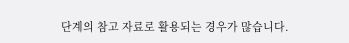단계의 참고 자료로 활용되는 경우가 많습니다.